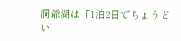洞爺湖は「1泊2日でちょうどい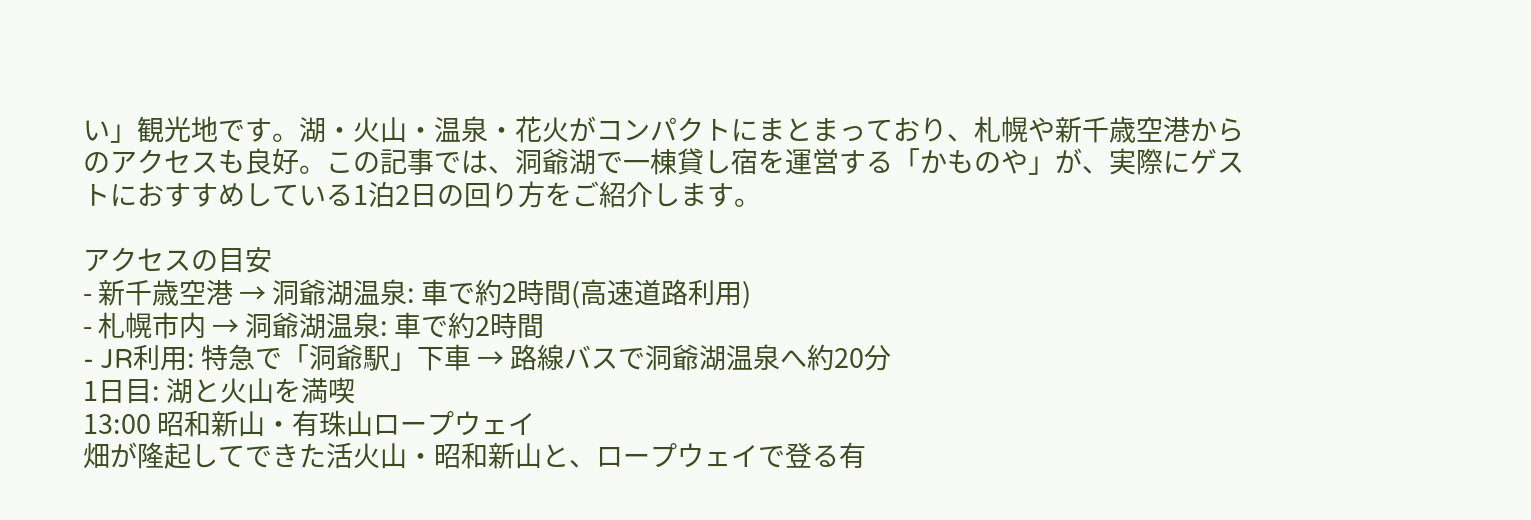い」観光地です。湖・火山・温泉・花火がコンパクトにまとまっており、札幌や新千歳空港からのアクセスも良好。この記事では、洞爺湖で一棟貸し宿を運営する「かものや」が、実際にゲストにおすすめしている1泊2日の回り方をご紹介します。

アクセスの目安
- 新千歳空港 → 洞爺湖温泉: 車で約2時間(高速道路利用)
- 札幌市内 → 洞爺湖温泉: 車で約2時間
- JR利用: 特急で「洞爺駅」下車 → 路線バスで洞爺湖温泉へ約20分
1日目: 湖と火山を満喫
13:00 昭和新山・有珠山ロープウェイ
畑が隆起してできた活火山・昭和新山と、ロープウェイで登る有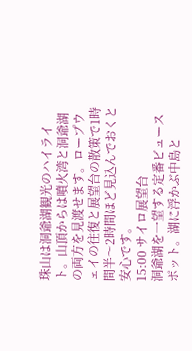珠山は洞爺湖観光のハイライト。山頂からは噴火湾と洞爺湖の両方を見渡せます。ロープウェイの往復と展望台の散策で1時間半〜2時間ほど見込んでおくと安心です。
15:00 サイロ展望台
洞爺湖を一望する定番ビュースポット。湖に浮かぶ中島と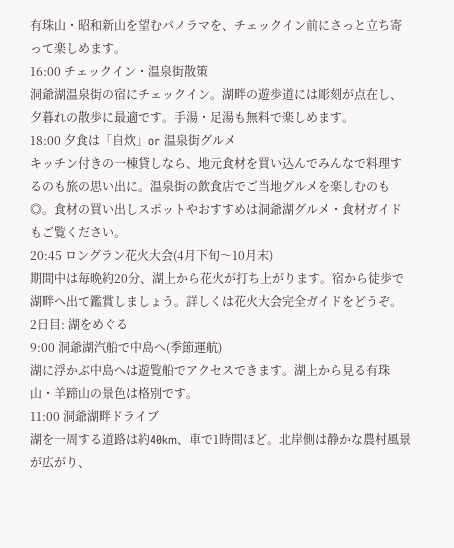有珠山・昭和新山を望むパノラマを、チェックイン前にさっと立ち寄って楽しめます。
16:00 チェックイン・温泉街散策
洞爺湖温泉街の宿にチェックイン。湖畔の遊歩道には彫刻が点在し、夕暮れの散歩に最適です。手湯・足湯も無料で楽しめます。
18:00 夕食は「自炊」or 温泉街グルメ
キッチン付きの一棟貸しなら、地元食材を買い込んでみんなで料理するのも旅の思い出に。温泉街の飲食店でご当地グルメを楽しむのも◎。食材の買い出しスポットやおすすめは洞爺湖グルメ・食材ガイドもご覧ください。
20:45 ロングラン花火大会(4月下旬〜10月末)
期間中は毎晩約20分、湖上から花火が打ち上がります。宿から徒歩で湖畔へ出て鑑賞しましょう。詳しくは花火大会完全ガイドをどうぞ。
2日目: 湖をめぐる
9:00 洞爺湖汽船で中島へ(季節運航)
湖に浮かぶ中島へは遊覧船でアクセスできます。湖上から見る有珠山・羊蹄山の景色は格別です。
11:00 洞爺湖畔ドライブ
湖を一周する道路は約40km、車で1時間ほど。北岸側は静かな農村風景が広がり、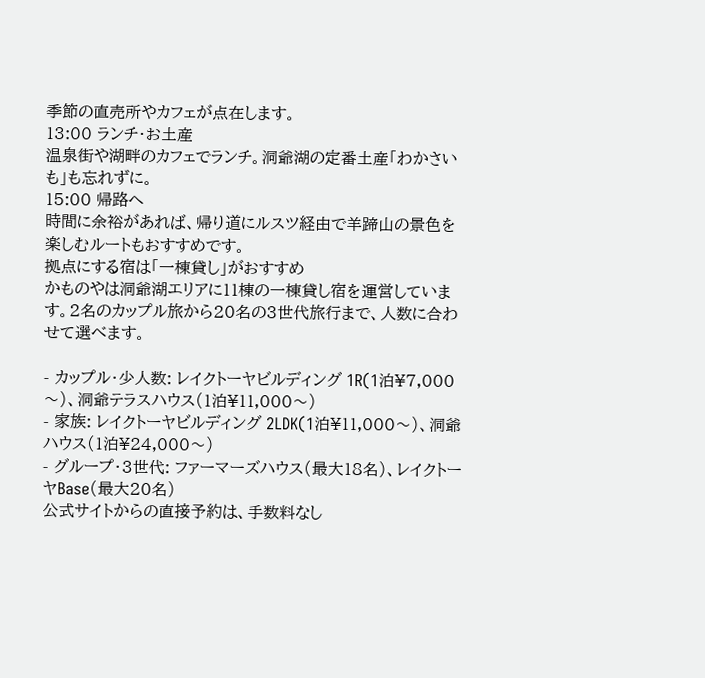季節の直売所やカフェが点在します。
13:00 ランチ・お土産
温泉街や湖畔のカフェでランチ。洞爺湖の定番土産「わかさいも」も忘れずに。
15:00 帰路へ
時間に余裕があれば、帰り道にルスツ経由で羊蹄山の景色を楽しむルートもおすすめです。
拠点にする宿は「一棟貸し」がおすすめ
かものやは洞爺湖エリアに11棟の一棟貸し宿を運営しています。2名のカップル旅から20名の3世代旅行まで、人数に合わせて選べます。

- カップル・少人数: レイクトーヤビルディング 1R(1泊¥7,000〜)、洞爺テラスハウス(1泊¥11,000〜)
- 家族: レイクトーヤビルディング 2LDK(1泊¥11,000〜)、洞爺ハウス(1泊¥24,000〜)
- グループ・3世代: ファーマーズハウス(最大18名)、レイクトーヤBase(最大20名)
公式サイトからの直接予約は、手数料なし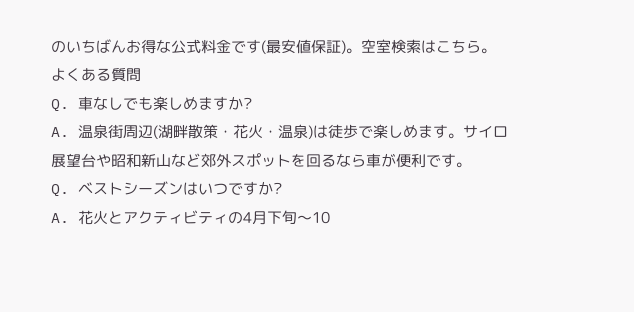のいちばんお得な公式料金です(最安値保証)。空室検索はこちら。
よくある質問
Q. 車なしでも楽しめますか?
A. 温泉街周辺(湖畔散策・花火・温泉)は徒歩で楽しめます。サイロ展望台や昭和新山など郊外スポットを回るなら車が便利です。
Q. ベストシーズンはいつですか?
A. 花火とアクティビティの4月下旬〜10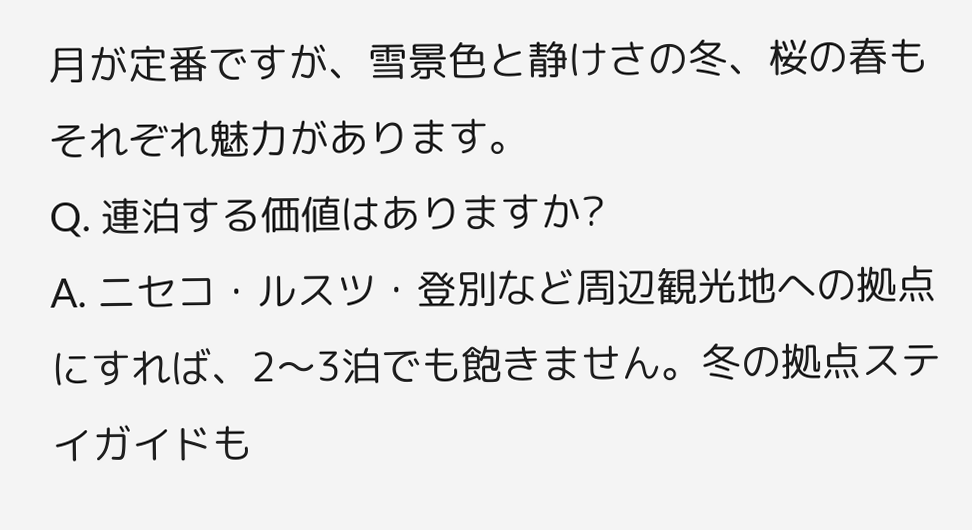月が定番ですが、雪景色と静けさの冬、桜の春もそれぞれ魅力があります。
Q. 連泊する価値はありますか?
A. ニセコ・ルスツ・登別など周辺観光地への拠点にすれば、2〜3泊でも飽きません。冬の拠点ステイガイドも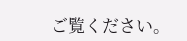ご覧ください。